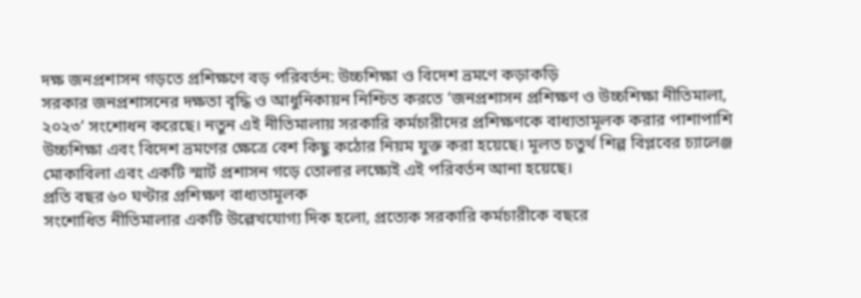দক্ষ জনপ্রশাসন গড়তে প্রশিক্ষণে বড় পরিবর্তন: উচ্চশিক্ষা ও বিদেশ ভ্রমণে কড়াকড়ি
সরকার জনপ্রশাসনের দক্ষতা বৃদ্ধি ও আধুনিকায়ন নিশ্চিত করতে ‘জনপ্রশাসন প্রশিক্ষণ ও উচ্চশিক্ষা নীতিমালা, ২০২৩’ সংশোধন করেছে। নতুন এই নীতিমালায় সরকারি কর্মচারীদের প্রশিক্ষণকে বাধ্যতামূলক করার পাশাপাশি উচ্চশিক্ষা এবং বিদেশ ভ্রমণের ক্ষেত্রে বেশ কিছু কঠোর নিয়ম যুক্ত করা হয়েছে। মূলত চতুর্থ শিল্প বিপ্লবের চ্যালেঞ্জ মোকাবিলা এবং একটি স্মার্ট প্রশাসন গড়ে তোলার লক্ষ্যেই এই পরিবর্তন আনা হয়েছে।
প্রতি বছর ৬০ ঘণ্টার প্রশিক্ষণ বাধ্যতামূলক
সংশোধিত নীতিমালার একটি উল্লেখযোগ্য দিক হলো, প্রত্যেক সরকারি কর্মচারীকে বছরে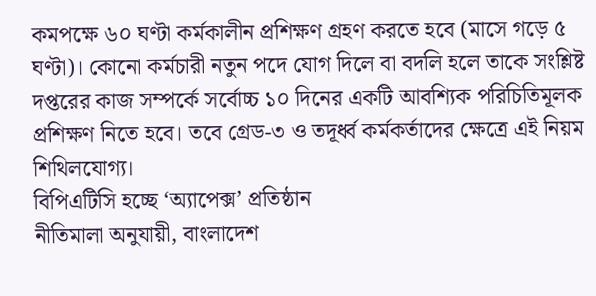কমপক্ষে ৬০ ঘণ্টা কর্মকালীন প্রশিক্ষণ গ্রহণ করতে হবে (মাসে গড়ে ৫ ঘণ্টা)। কোনো কর্মচারী নতুন পদে যোগ দিলে বা বদলি হলে তাকে সংশ্লিষ্ট দপ্তরের কাজ সম্পর্কে সর্বোচ্চ ১০ দিনের একটি আবশ্যিক পরিচিতিমূলক প্রশিক্ষণ নিতে হবে। তবে গ্রেড-৩ ও তদূর্ধ্ব কর্মকর্তাদের ক্ষেত্রে এই নিয়ম শিথিলযোগ্য।
বিপিএটিসি হচ্ছে ‘অ্যাপেক্স’ প্রতিষ্ঠান
নীতিমালা অনুযায়ী, বাংলাদেশ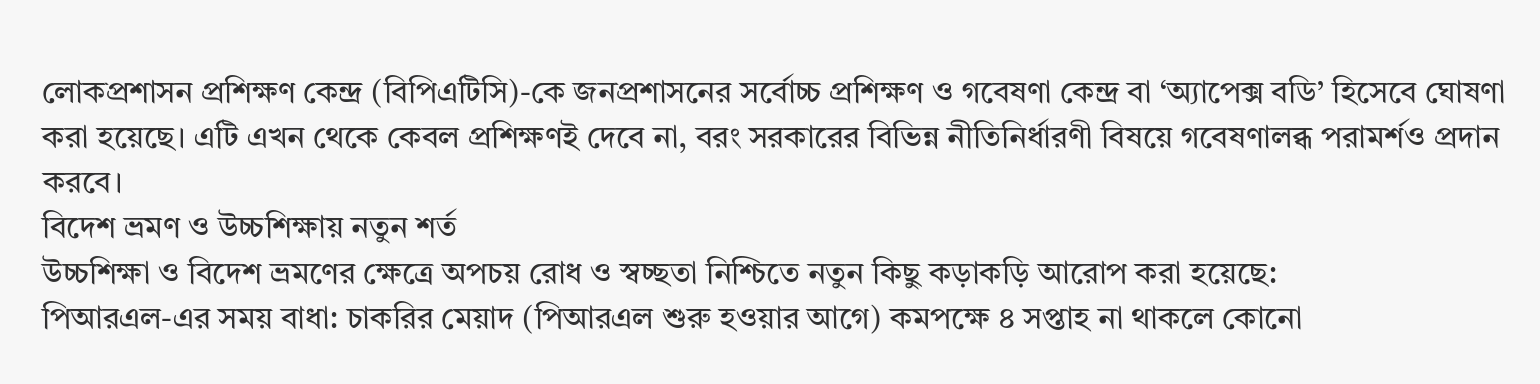লোকপ্রশাসন প্রশিক্ষণ কেন্দ্র (বিপিএটিসি)-কে জনপ্রশাসনের সর্বোচ্চ প্রশিক্ষণ ও গবেষণা কেন্দ্র বা ‘অ্যাপেক্স বডি’ হিসেবে ঘোষণা করা হয়েছে। এটি এখন থেকে কেবল প্রশিক্ষণই দেবে না, বরং সরকারের বিভিন্ন নীতিনির্ধারণী বিষয়ে গবেষণালব্ধ পরামর্শও প্রদান করবে।
বিদেশ ভ্রমণ ও উচ্চশিক্ষায় নতুন শর্ত
উচ্চশিক্ষা ও বিদেশ ভ্রমণের ক্ষেত্রে অপচয় রোধ ও স্বচ্ছতা নিশ্চিতে নতুন কিছু কড়াকড়ি আরোপ করা হয়েছে:
পিআরএল-এর সময় বাধা: চাকরির মেয়াদ (পিআরএল শুরু হওয়ার আগে) কমপক্ষে ৪ সপ্তাহ না থাকলে কোনো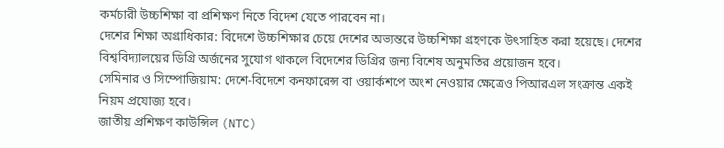কর্মচারী উচ্চশিক্ষা বা প্রশিক্ষণ নিতে বিদেশ যেতে পারবেন না।
দেশের শিক্ষা অগ্রাধিকার: বিদেশে উচ্চশিক্ষার চেয়ে দেশের অভ্যন্তরে উচ্চশিক্ষা গ্রহণকে উৎসাহিত করা হয়েছে। দেশের বিশ্ববিদ্যালয়ের ডিগ্রি অর্জনের সুযোগ থাকলে বিদেশের ডিগ্রির জন্য বিশেষ অনুমতির প্রয়োজন হবে।
সেমিনার ও সিম্পোজিয়াম: দেশে-বিদেশে কনফারেন্স বা ওয়ার্কশপে অংশ নেওয়ার ক্ষেত্রেও পিআরএল সংক্রান্ত একই নিয়ম প্রযোজ্য হবে।
জাতীয় প্রশিক্ষণ কাউন্সিল (NTC)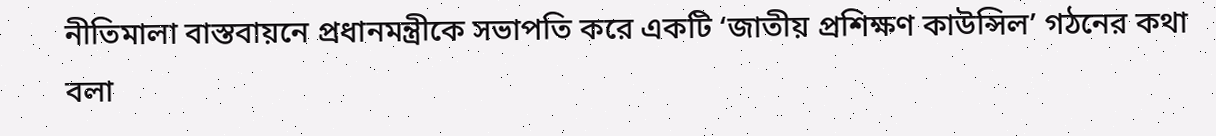নীতিমালা বাস্তবায়নে প্রধানমন্ত্রীকে সভাপতি করে একটি ‘জাতীয় প্রশিক্ষণ কাউন্সিল’ গঠনের কথা বলা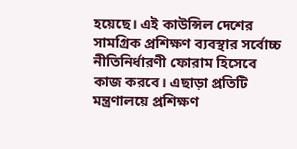হয়েছে। এই কাউন্সিল দেশের সামগ্রিক প্রশিক্ষণ ব্যবস্থার সর্বোচ্চ নীতিনির্ধারণী ফোরাম হিসেবে কাজ করবে। এছাড়া প্রতিটি মন্ত্রণালয়ে প্রশিক্ষণ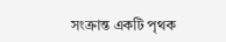সংক্রান্ত একটি পৃথক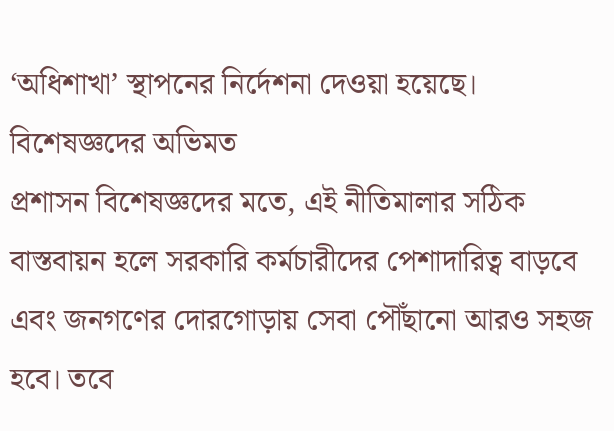‘অধিশাখা’ স্থাপনের নির্দেশনা দেওয়া হয়েছে।
বিশেষজ্ঞদের অভিমত
প্রশাসন বিশেষজ্ঞদের মতে, এই নীতিমালার সঠিক বাস্তবায়ন হলে সরকারি কর্মচারীদের পেশাদারিত্ব বাড়বে এবং জনগণের দোরগোড়ায় সেবা পৌঁছানো আরও সহজ হবে। তবে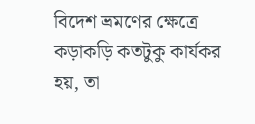বিদেশ ভ্রমণের ক্ষেত্রে কড়াকড়ি কতটুকু কার্যকর হয়, তা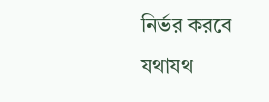নির্ভর করবে যথাযথ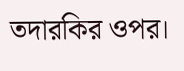তদারকির ওপর।